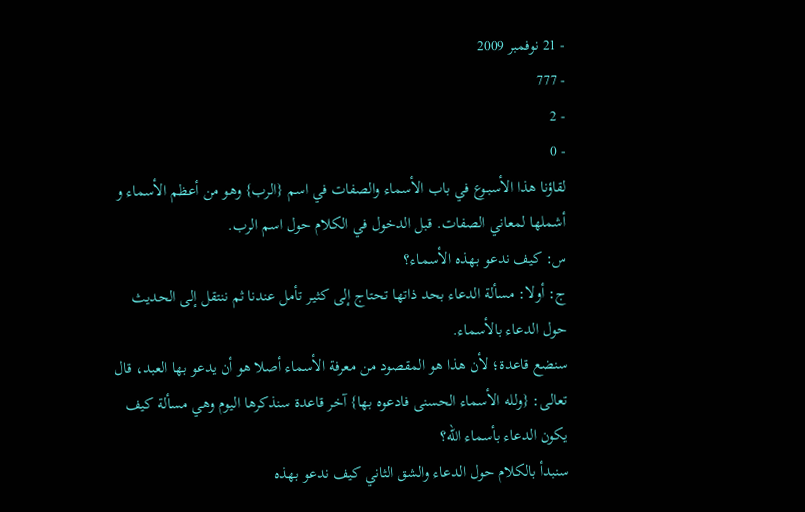- 21 نوفمبر 2009
- 777
- 2
- 0
لقاؤنا هذا الأسبـوع في باب الأسماء والصفات في اسم {الرب} وهو من أعظم الأسماء و أشملها لمعاني الصفات. قبل الدخول في الكلام حول اسم الرب.
س: كيف ندعو بهذه الأسمـاء؟
ج: أولا: مسألة الدعاء بحد ذاتها تحتاج إلى كثيـر تأمل عندنا ثم ننتقل إلى الحديث حول الدعاء بالأسماء.
سنضع قاعدة؛ لأن هذا هو المقصود من معرفة الأسماء أصلا هو أن يدعو بها العبد، قال تعالى: {ولله الأسماء الحسنى فادعوه بها} آخر قاعدة سنذكرها اليوم وهي مسألة كيف يكون الدعاء بأسماء الله؟
سنبدأ بالكلام حول الدعاء والشق الثاني كيف ندعو بهذه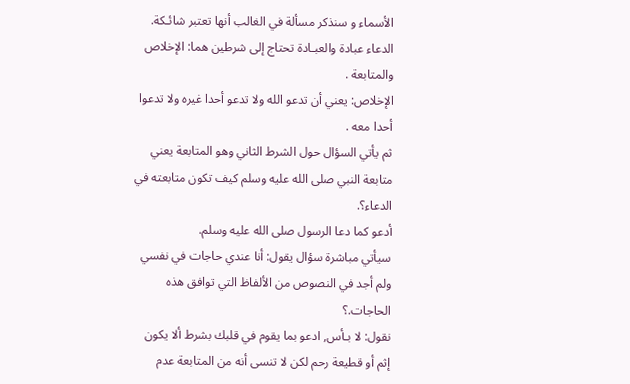الأسماء و سنذكر مسألة في الغالب أنها تعتبر شائـكة.
الدعاء عبادة والعبـادة تحتاج إلى شرطين هما: الإخلاص والمتابعة .
الإخلاص: يعني أن تدعو الله ولا تدعو أحدا غيره ولا تدعوا أحدا معه .
ثم يأتي السؤال حول الشرط الثاني وهو المتابعة يعني متابعة النبي صلى الله عليه وسلم كيف تكون متابعته في الدعاء؟.
أدعو كما دعا الرسول صلى الله عليه وسلم.
سيأتي مباشرة سؤال يقول: أنا عندي حاجات في نفسي ولم أجد في النصوص من الألفاظ التي توافق هذه الحاجات.؟
نقول: لا بـأس, ادعو بما يقوم في قلبك بشرط ألا يكون إثم أو قطيعة رحم لكن لا تنسى أنه من المتابعة عدم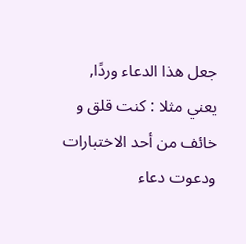جعل هذا الدعاء وردًا, يعني مثلا : كنت قلق و خائف من أحد الاختبارات ودعوت دعاء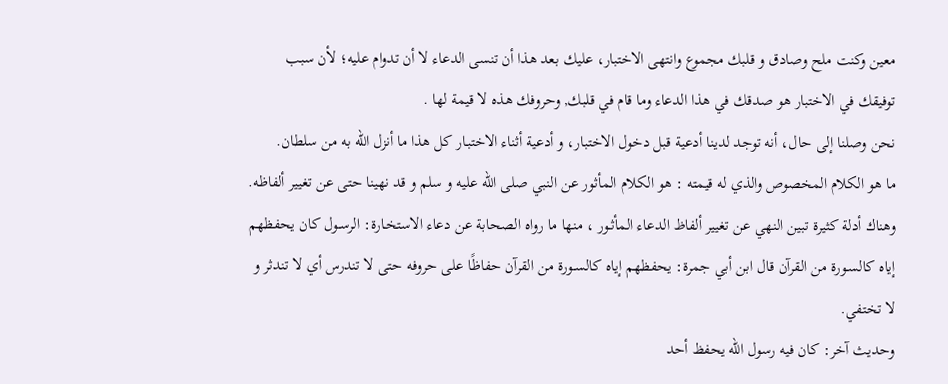معين وكنت ملح وصادق و قلبك مجموع وانتهى الاختبار، عليك بعد هذا أن تنسى الدعاء لا أن تدوام عليه؛ لأن سبب توفيقك في الاختبار هو صدقك في هذا الدعاء وما قام في قلبك, وحروفك هذه لا قيمة لها .
نحن وصلنا إلى حال، أنه توجد لدينا أدعية قبل دخول الاختبار، و أدعية أثناء الاختبـار كل هذا ما أنزل الله به من سلطان.
ما هو الكلام المخصوص والذي له قيمته : هو الكلام المأثور عن النبي صلى الله عليه و سلم و قد نهينا حتى عن تغيير ألفاظه.
وهناك أدلة كثيرة تبين النهي عن تغيير ألفاظ الدعاء المأثـور ، منها ما رواه الصحابة عن دعاء الاستخـارة: الرسـول كان يحفظهم إياه كالسـورة من القرآن قال ابن أبي جمرة: يحفظهم إياه كالسـورة من القرآن حفاظًا على حروفه حتى لا تندرس أي لا تندثر و لا تختفي.
وحديث آخر: كان فيه رسول الله يحفظ أحد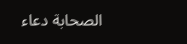الصحابة دعاء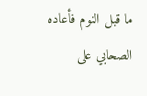ما قبل النوم فأعاده الصحابي على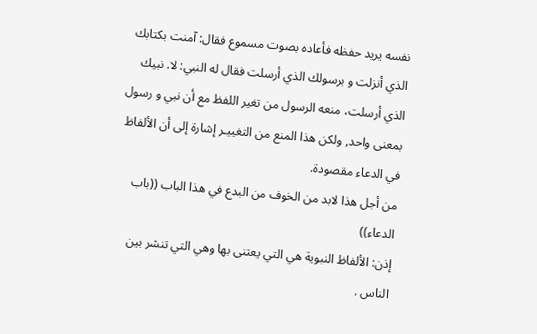نفسه يريد حفظه فأعاده بصوت مسموع فقال: آمنت بكتابك الذي أنزلت و برسولك الذي أرسلت فقال له النبي: لا. نبيك الذي أرسلت، منعه الرسول من تغير اللفظ مع أن نبي و رسول بمعنى واحد, ولكن هذا المنع من التغييـر إشارة إلى أن الألفاظ في الدعاء مقصودة.
من أجل هذا لابد من الخوف من البدع في هذا الباب ((باب الدعاء))
إذن: الألفاظ النبوية هي التي يعتنى بها وهي التي تنشر بين الناس .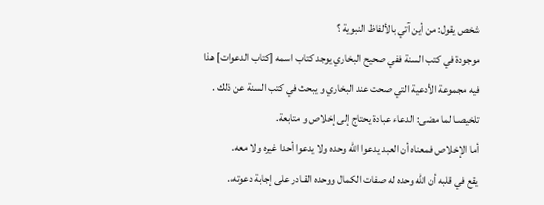شخص يقول: من أين آتي بالألفاظ النبوية ؟
موجودة في كتب السنة ففي صحيح البخاري يوجد كتاب اسمه [كتاب الدعوات] هذا فيه مجموعة الأدعية التي صحت عند البخاري و يبحث في كتب السنة عن ذلك .
تلخيصـا لما مضى: الدعاء عبادة يحتاج إلى إخلاص و متابعة.
أما الإخلاص فمعناه أن العبد يدعوا الله وحده ولا يدعوا أحدا غيره ولا معه.
يقع في قلبه أن الله وحده له صفات الكمال ووحده القـادر على إجابة دعوته،.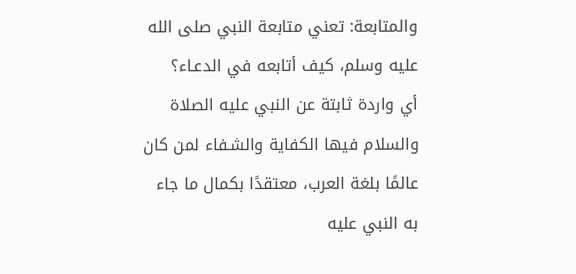والمتابعة: تعني متابعة النبي صلى الله عليه وسلم، كيف أتابعه في الدعـاء؟
أي واردة ثابتة عن النبي عليه الصلاة والسلام فيها الكفاية والشـفاء لمن كان عالمًا بلغة العرب، معتقدًا بكمال ما جاء به النبي عليه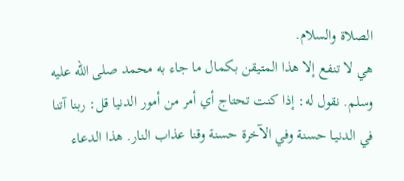الصلاة والسلام.
هي لا تنفع إلا هذا المتيقن بكمال ما جاء به محمد صلى الله عليه وسلم. نقول له: إذا كنت تحتاج أي أمر من أمور الدنيا قل: ربنا آتنا في الدنيـا حسنة وفي الآخرة حسنة وقنا عذاب النار. هذا الدعاء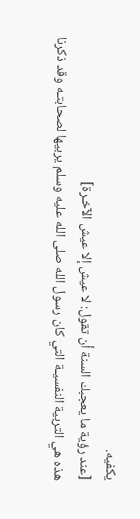يكفيه.
[عند رؤية ما يعجبك السنة أن تقول: لا عيش إلا عيش الآخـرة]
هذه هي التربية النفسيـة التي كان رسول الله صلى الله عليه وسلم يربيها لصحابتـه وقد ذكرنا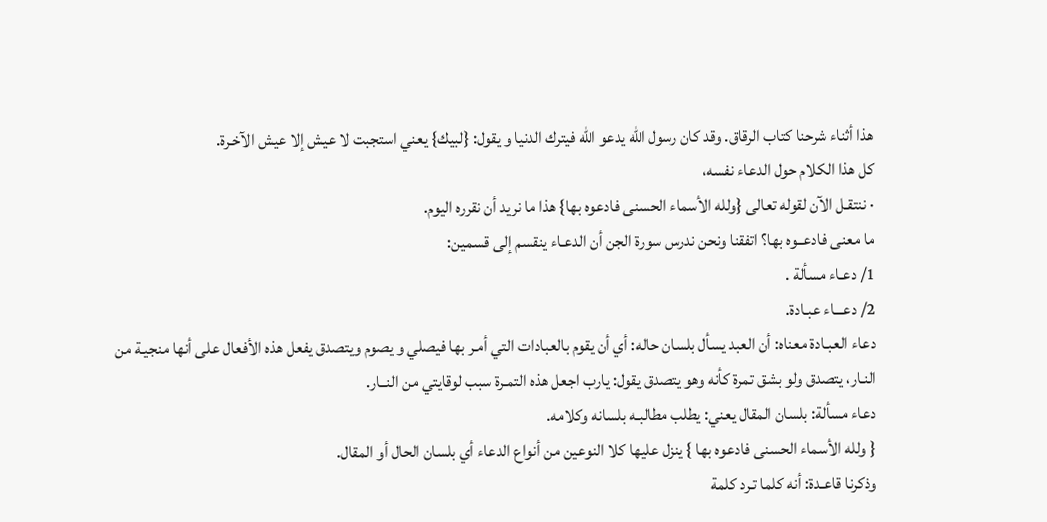هذا أثناء شرحنا كتاب الرقاق. وقد كان رسول الله يدعو الله فيترك الدنيا و يقول: {لبيك} يعني استجبت لا عيش إلا عيش الآخـرة.
كل هذا الكلام حول الدعاء نفسه،
· ننتقـل الآن لقوله تعالى {ولله الأسماء الحسنى فادعوه بها} هذا ما نريد أن نقرره اليوم.
ما معنى فادعــوه بها؟ اتفقنا ونحن ندرس سورة الجن أن الدعـاء ينقسم إلى قسمين:
1/ دعـاء مسألة .
2/ دعـــاء عبـادة.
دعاء العبـادة معناه: أن العبد يسأل بلسان حاله: أي أن يقوم بالعبادات التي أمـر بها فيصلي و يصوم ويتصدق يفعل هذه الأفعال على أنها منجيـة من النـار، يتصدق ولو بشق تمرة كأنه وهو يتصدق يقول: يارب اجعل هذه التمـرة سبب لوقايتي من النــار.
دعاء مسألة: بلسان المقال يعني: يطلب مطالبـه بلسانه وكلامه.
{ ولله الأسماء الحسنى فادعوه بها } ينزل عليها كلا النوعين من أنواع الدعاء أي بلسان الحال أو المقال.
وذكرنا قاعـدة: أنه كلما تـرد كلمة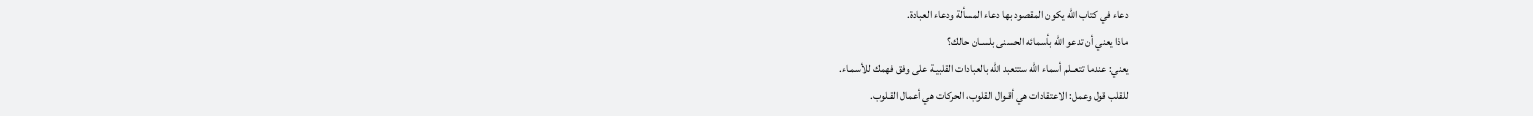دعاء في كتاب الله يكون المقصود بها دعاء المسألة ودعاء العبادة.
ماذا يعني أن تدعو الله بأسمائه الحسنى بلسـان حالك؟
يعني: عندما تتعــلم أسماء الله ستتعبد الله بالعبادات القلبيـة على وفق فهمك للأسمـاء.
للقلب قول وعمل: الاعتقادات هي أقـوال القلوب، الحركات هي أعمال القـلوب.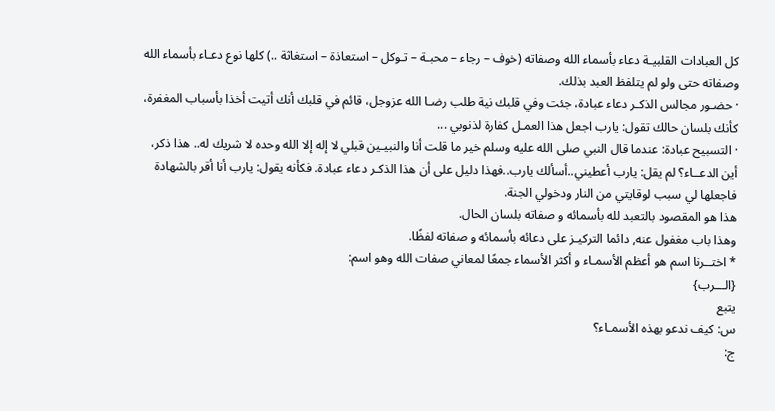كل العبادات القلبيـة دعاء بأسماء الله وصفاته (خوف – رجاء – محبـة – تـوكل – استعاذة – استغاثة ..) كلها نوع دعـاء بأسماء الله وصفاته حتى ولو لم يتلفظ العبد بذلك.
· حضـور مجالس الذكـر دعاء عبادة، جئت وفي قلبك نية طلب رضـا الله عزوجل، قائم في قلبك أنك أتيت أخذا بأسباب المغفرة، كأنك بلسان حالك تقول: يارب اجعل هذا العمـل كفارة لذنوبي ...
· التسبيح عبادة: عندما قال النبي صلى الله عليه وسلم خير ما قلت أنا والنبيـين قبلي لا إله إلا الله وحده لا شريك له.. هذا ذكر، أين الدعــاء؟ لم يقل: يارب أعطيني..أسألك يارب..فهذا دليل على أن هذا الذكـر دعاء عبادة. فكأنه يقول: يارب أنا أقر بالشهادة فاجعلها لي سبب لوقايتي من النار ودخولي الجنة.
هذا هو المقصود بالتعبد لله بأسمائه و صفاته بلسان الحال.
وهذا باب مغفول عنه, دائما التركيـز على دعائه بأسمائه و صفاته لفظًا.
* اختــرنا اسم هو أعظم الأسمـاء و أكثر الأسماء جمعًا لمعاني صفات الله وهو اسم:
{الـــرب}
يتبع
س: كيف ندعو بهذه الأسمـاء؟
ج: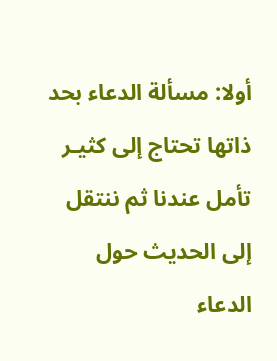أولا: مسألة الدعاء بحد ذاتها تحتاج إلى كثيـر تأمل عندنا ثم ننتقل إلى الحديث حول الدعاء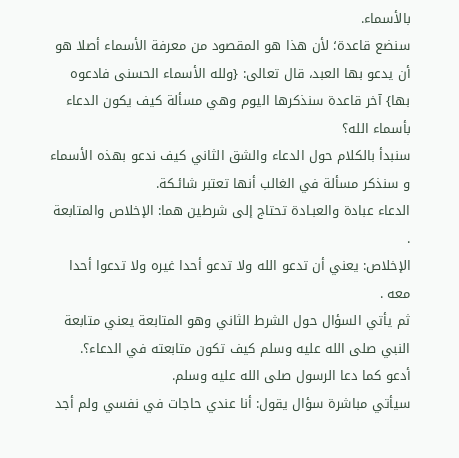بالأسماء.
سنضع قاعدة؛ لأن هذا هو المقصود من معرفة الأسماء أصلا هو أن يدعو بها العبد، قال تعالى: {ولله الأسماء الحسنى فادعوه بها} آخر قاعدة سنذكرها اليوم وهي مسألة كيف يكون الدعاء بأسماء الله؟
سنبدأ بالكلام حول الدعاء والشق الثاني كيف ندعو بهذه الأسماء و سنذكر مسألة في الغالب أنها تعتبر شائـكة.
الدعاء عبادة والعبـادة تحتاج إلى شرطين هما: الإخلاص والمتابعة .
الإخلاص: يعني أن تدعو الله ولا تدعو أحدا غيره ولا تدعوا أحدا معه .
ثم يأتي السؤال حول الشرط الثاني وهو المتابعة يعني متابعة النبي صلى الله عليه وسلم كيف تكون متابعته في الدعاء؟.
أدعو كما دعا الرسول صلى الله عليه وسلم.
سيأتي مباشرة سؤال يقول: أنا عندي حاجات في نفسي ولم أجد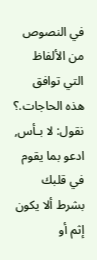في النصوص من الألفاظ التي توافق هذه الحاجات.؟
نقول: لا بـأس, ادعو بما يقوم في قلبك بشرط ألا يكون إثم أو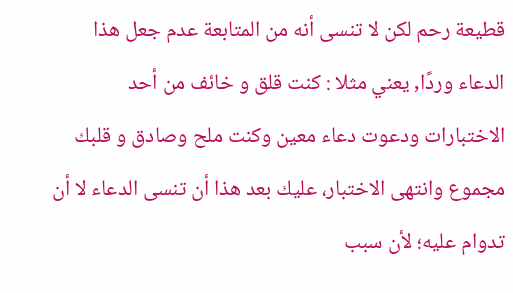قطيعة رحم لكن لا تنسى أنه من المتابعة عدم جعل هذا الدعاء وردًا, يعني مثلا : كنت قلق و خائف من أحد الاختبارات ودعوت دعاء معين وكنت ملح وصادق و قلبك مجموع وانتهى الاختبار، عليك بعد هذا أن تنسى الدعاء لا أن تدوام عليه؛ لأن سبب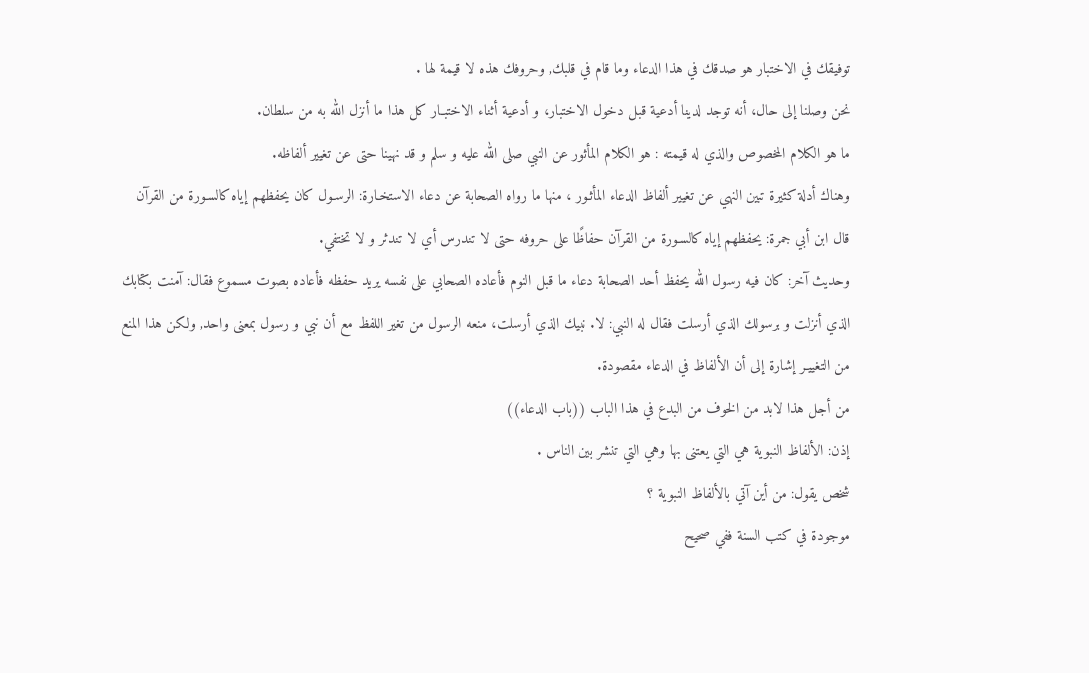توفيقك في الاختبار هو صدقك في هذا الدعاء وما قام في قلبك, وحروفك هذه لا قيمة لها .
نحن وصلنا إلى حال، أنه توجد لدينا أدعية قبل دخول الاختبار، و أدعية أثناء الاختبـار كل هذا ما أنزل الله به من سلطان.
ما هو الكلام المخصوص والذي له قيمته : هو الكلام المأثور عن النبي صلى الله عليه و سلم و قد نهينا حتى عن تغيير ألفاظه.
وهناك أدلة كثيرة تبين النهي عن تغيير ألفاظ الدعاء المأثـور ، منها ما رواه الصحابة عن دعاء الاستخـارة: الرسـول كان يحفظهم إياه كالسـورة من القرآن قال ابن أبي جمرة: يحفظهم إياه كالسـورة من القرآن حفاظًا على حروفه حتى لا تندرس أي لا تندثر و لا تختفي.
وحديث آخر: كان فيه رسول الله يحفظ أحد الصحابة دعاء ما قبل النوم فأعاده الصحابي على نفسه يريد حفظه فأعاده بصوت مسموع فقال: آمنت بكتابك الذي أنزلت و برسولك الذي أرسلت فقال له النبي: لا. نبيك الذي أرسلت، منعه الرسول من تغير اللفظ مع أن نبي و رسول بمعنى واحد, ولكن هذا المنع من التغييـر إشارة إلى أن الألفاظ في الدعاء مقصودة.
من أجل هذا لابد من الخوف من البدع في هذا الباب ((باب الدعاء))
إذن: الألفاظ النبوية هي التي يعتنى بها وهي التي تنشر بين الناس .
شخص يقول: من أين آتي بالألفاظ النبوية ؟
موجودة في كتب السنة ففي صحيح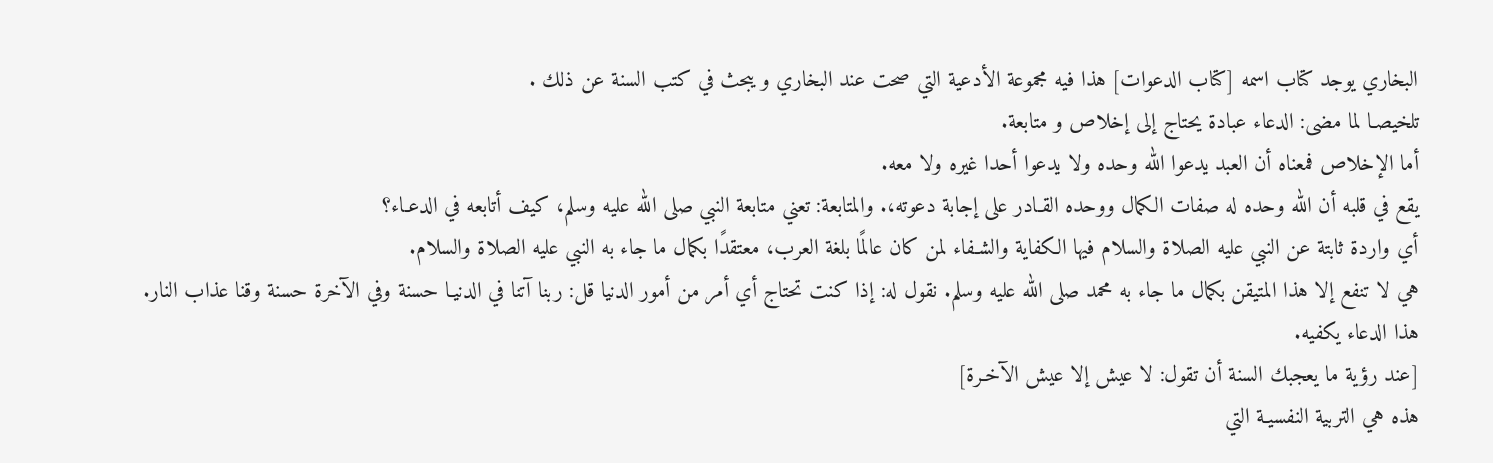البخاري يوجد كتاب اسمه [كتاب الدعوات] هذا فيه مجموعة الأدعية التي صحت عند البخاري و يبحث في كتب السنة عن ذلك .
تلخيصـا لما مضى: الدعاء عبادة يحتاج إلى إخلاص و متابعة.
أما الإخلاص فمعناه أن العبد يدعوا الله وحده ولا يدعوا أحدا غيره ولا معه.
يقع في قلبه أن الله وحده له صفات الكمال ووحده القـادر على إجابة دعوته،. والمتابعة: تعني متابعة النبي صلى الله عليه وسلم، كيف أتابعه في الدعـاء؟
أي واردة ثابتة عن النبي عليه الصلاة والسلام فيها الكفاية والشـفاء لمن كان عالمًا بلغة العرب، معتقدًا بكمال ما جاء به النبي عليه الصلاة والسلام.
هي لا تنفع إلا هذا المتيقن بكمال ما جاء به محمد صلى الله عليه وسلم. نقول له: إذا كنت تحتاج أي أمر من أمور الدنيا قل: ربنا آتنا في الدنيـا حسنة وفي الآخرة حسنة وقنا عذاب النار. هذا الدعاء يكفيه.
[عند رؤية ما يعجبك السنة أن تقول: لا عيش إلا عيش الآخـرة]
هذه هي التربية النفسيـة التي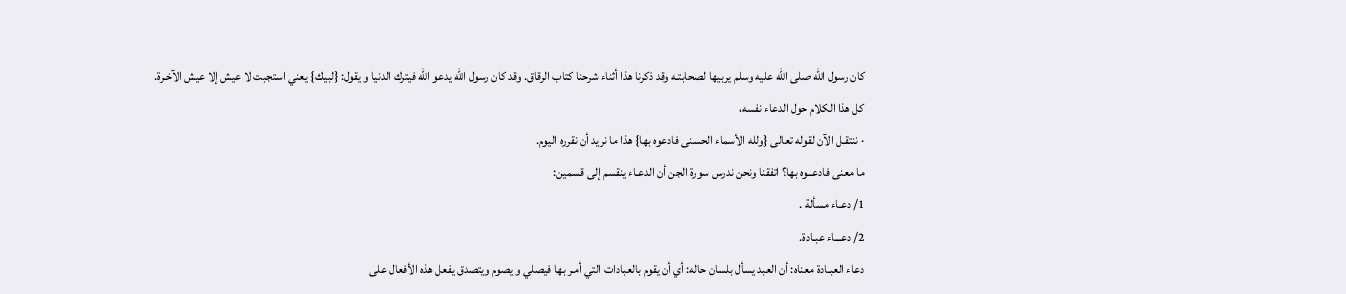كان رسول الله صلى الله عليه وسلم يربيها لصحابتـه وقد ذكرنا هذا أثناء شرحنا كتاب الرقاق. وقد كان رسول الله يدعو الله فيترك الدنيا و يقول: {لبيك} يعني استجبت لا عيش إلا عيش الآخـرة.
كل هذا الكلام حول الدعاء نفسه،
· ننتقـل الآن لقوله تعالى {ولله الأسماء الحسنى فادعوه بها} هذا ما نريد أن نقرره اليوم.
ما معنى فادعــوه بها؟ اتفقنا ونحن ندرس سورة الجن أن الدعـاء ينقسم إلى قسمين:
1/ دعـاء مسألة .
2/ دعـــاء عبـادة.
دعاء العبـادة معناه: أن العبد يسأل بلسان حاله: أي أن يقوم بالعبادات التي أمـر بها فيصلي و يصوم ويتصدق يفعل هذه الأفعال على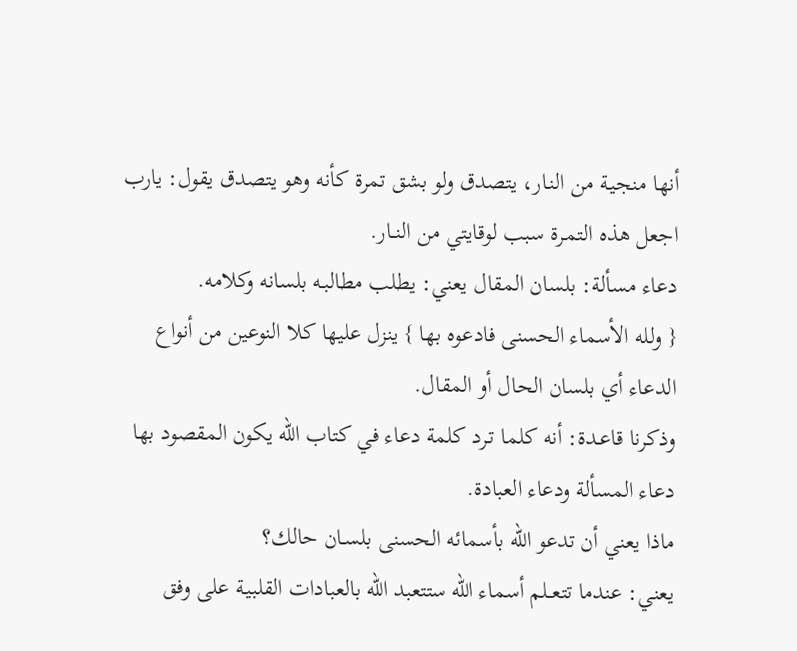أنها منجيـة من النـار، يتصدق ولو بشق تمرة كأنه وهو يتصدق يقول: يارب اجعل هذه التمـرة سبب لوقايتي من النــار.
دعاء مسألة: بلسان المقال يعني: يطلب مطالبـه بلسانه وكلامه.
{ ولله الأسماء الحسنى فادعوه بها } ينزل عليها كلا النوعين من أنواع الدعاء أي بلسان الحال أو المقال.
وذكرنا قاعـدة: أنه كلما تـرد كلمة دعاء في كتاب الله يكون المقصود بها دعاء المسألة ودعاء العبادة.
ماذا يعني أن تدعو الله بأسمائه الحسنى بلسـان حالك؟
يعني: عندما تتعــلم أسماء الله ستتعبد الله بالعبادات القلبيـة على وفق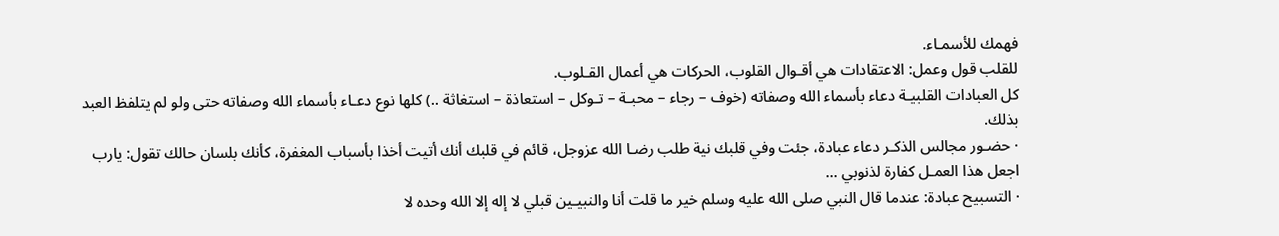فهمك للأسمـاء.
للقلب قول وعمل: الاعتقادات هي أقـوال القلوب، الحركات هي أعمال القـلوب.
كل العبادات القلبيـة دعاء بأسماء الله وصفاته (خوف – رجاء – محبـة – تـوكل – استعاذة – استغاثة ..) كلها نوع دعـاء بأسماء الله وصفاته حتى ولو لم يتلفظ العبد بذلك.
· حضـور مجالس الذكـر دعاء عبادة، جئت وفي قلبك نية طلب رضـا الله عزوجل، قائم في قلبك أنك أتيت أخذا بأسباب المغفرة، كأنك بلسان حالك تقول: يارب اجعل هذا العمـل كفارة لذنوبي ...
· التسبيح عبادة: عندما قال النبي صلى الله عليه وسلم خير ما قلت أنا والنبيـين قبلي لا إله إلا الله وحده لا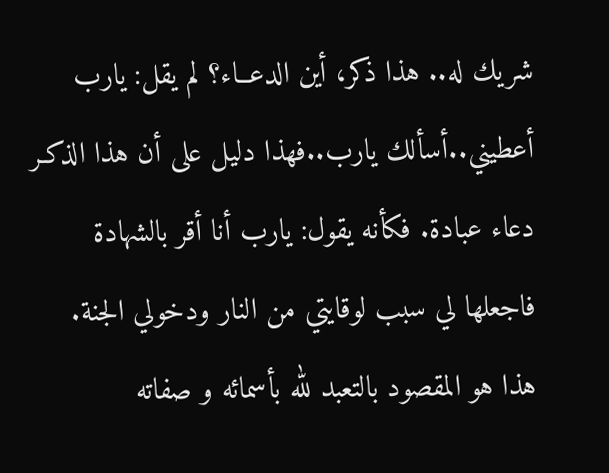شريك له.. هذا ذكر، أين الدعــاء؟ لم يقل: يارب أعطيني..أسألك يارب..فهذا دليل على أن هذا الذكـر دعاء عبادة. فكأنه يقول: يارب أنا أقر بالشهادة فاجعلها لي سبب لوقايتي من النار ودخولي الجنة.
هذا هو المقصود بالتعبد لله بأسمائه و صفاته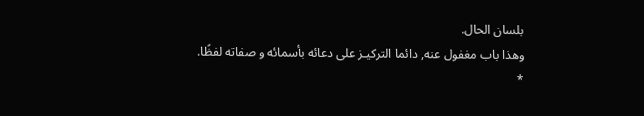بلسان الحال.
وهذا باب مغفول عنه, دائما التركيـز على دعائه بأسمائه و صفاته لفظًا.
*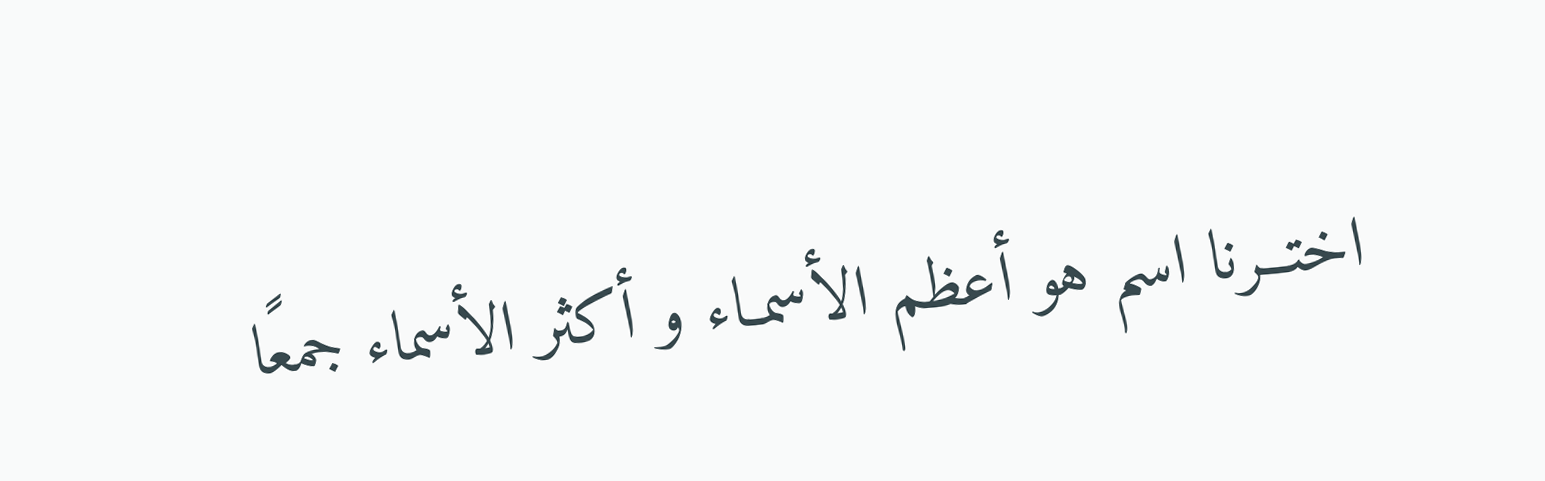اختــرنا اسم هو أعظم الأسمـاء و أكثر الأسماء جمعًا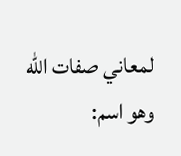لمعاني صفات الله وهو اسم: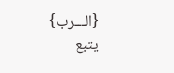{الـــرب}
يتبع